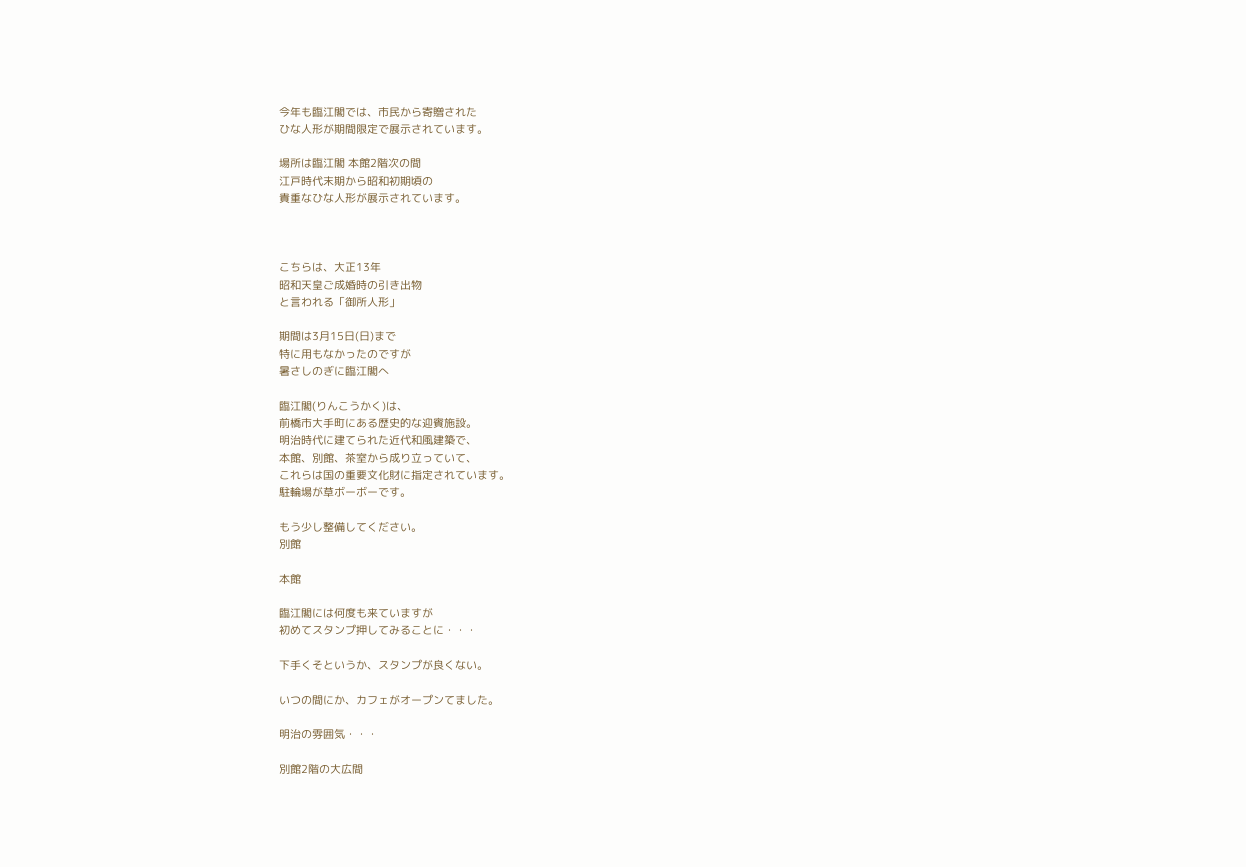今年も臨江閣では、市民から寄贈された
ひな人形が期間限定で展示されています。

場所は臨江閣 本館2階次の間
江戸時代末期から昭和初期頃の
貴重なひな人形が展示されています。



こちらは、大正13年
昭和天皇ご成婚時の引き出物
と言われる「御所人形」

期間は3月15日(日)まで
特に用もなかったのですが
暑さしのぎに臨江閣へ

臨江閣(りんこうかく)は、
前橋市大手町にある歴史的な迎賓施設。
明治時代に建てられた近代和風建築で、
本館、別館、茶室から成り立っていて、
これらは国の重要文化財に指定されています。
駐輪場が草ボーボーです。

もう少し整備してください。
別館

本館

臨江閣には何度も来ていますが
初めてスタンプ押してみることに・・・

下手くそというか、スタンプが良くない。

いつの間にか、カフェがオープンてました。

明治の雰囲気・・・

別館2階の大広間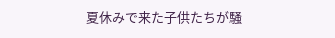夏休みで来た子供たちが騒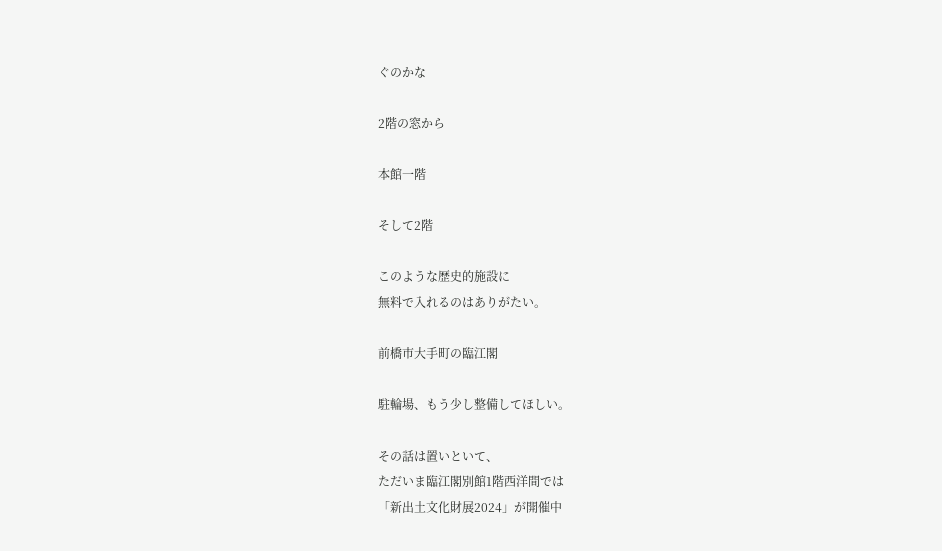ぐのかな

2階の窓から

本館一階

そして2階

このような歴史的施設に
無料で入れるのはありがたい。

前橋市大手町の臨江閣

駐輪場、もう少し整備してほしい。

その話は置いといて、
ただいま臨江閣別館1階西洋間では
「新出土文化財展2024」が開催中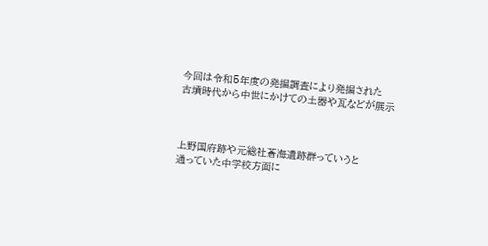今回は令和5年度の発掘調査により発掘された
古墳時代から中世にかけての土器や瓦などが展示



上野国府跡や元総社蒼海遺跡群っていうと
通っていた中学校方面に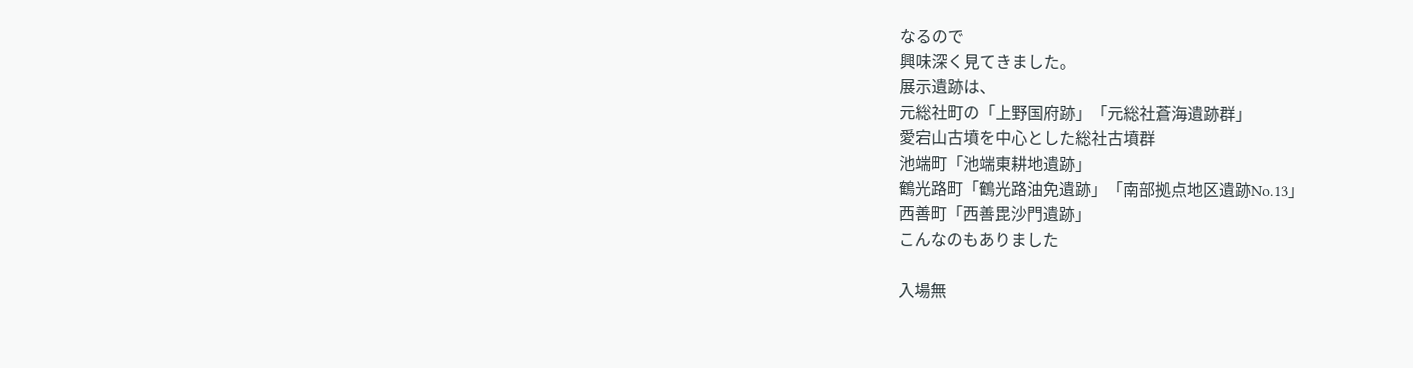なるので
興味深く見てきました。
展示遺跡は、
元総社町の「上野国府跡」「元総社蒼海遺跡群」
愛宕山古墳を中心とした総社古墳群
池端町「池端東耕地遺跡」
鶴光路町「鶴光路油免遺跡」「南部拠点地区遺跡No.13」
西善町「西善毘沙門遺跡」
こんなのもありました

入場無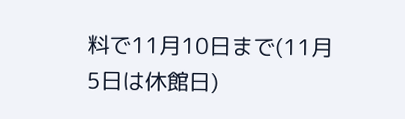料で11月10日まで(11月5日は休館日)